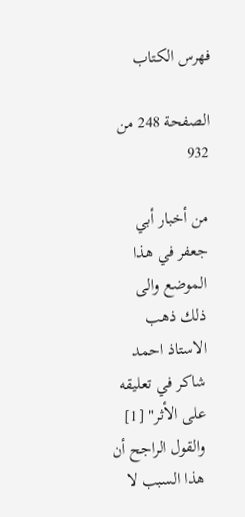فهرس الكتاب

الصفحة 248 من 932

من أخبار أبي جعفر في هذا الموضع والى ذلك ذهب الاستاذ احمد شاكر في تعليقه على الأثر" [1] والقول الراجح أن هذا السبب لا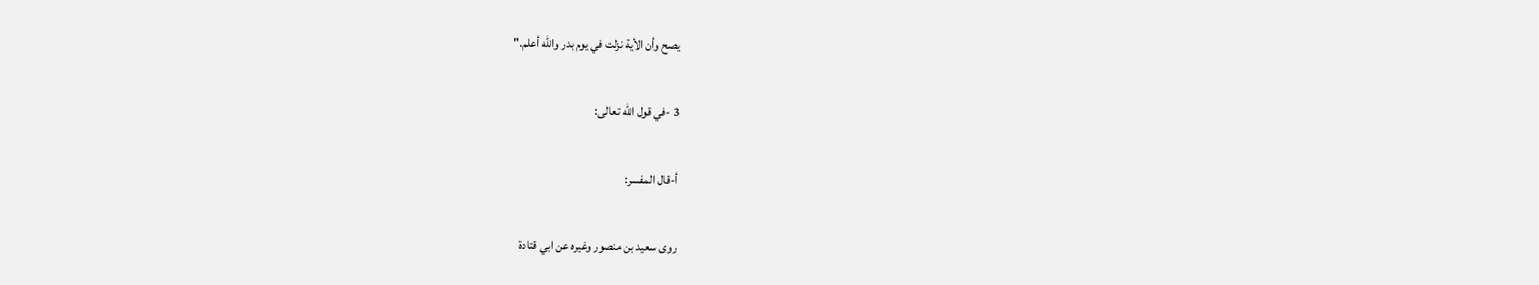يصح وأن الأية نزلت في يوم بدر والله أعلم."

3 -في قول الله تعالى:

أ-قال المفسر:

روى سعيد بن منصور وغيره عن ابي قتادة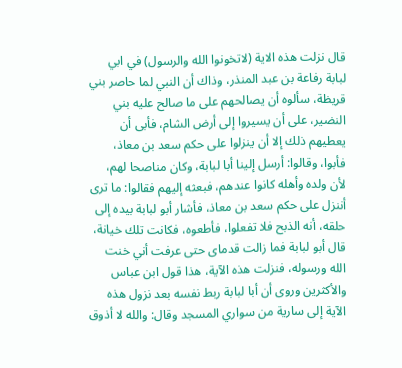قال نزلت هذه الاية (لاتخونوا الله والرسول) في ابي لبابة رفاعة بن عبد المنذر، وذاك أن النبي لما حاصر بني قريظة، سألوه أن يصالحهم على ما صالح عليه بني النضير، على أن يسيروا إلى أرض الشام، فأبى أن يعطيهم ذلك إلا أن ينزلوا على حكم سعد بن معاذ، فأبوا، وقالوا: أرسل إلينا أبا لبابة، وكان مناصحا لهم، لأن ولده وأهله كانوا عندهم، فبعثه إليهم فقالوا: ما ترى أننزل على حكم سعد بن معاذ، فأشار أبو لبابة بيده إلى حلقه، أنه الذبح فلا تفعلوا، فأطعوه، فكانت تلك خيانة، قال أبو لبابة فما زالت قدماى حتى عرفت أني خنت الله ورسوله، فنزلت هذه الآية، هذا قول ابن عباس والأكثرين وروى أن أبا لبابة ربط نفسه بعد نزول هذه الآية إلى سارية من سواري المسجد وقال: والله لا أذوق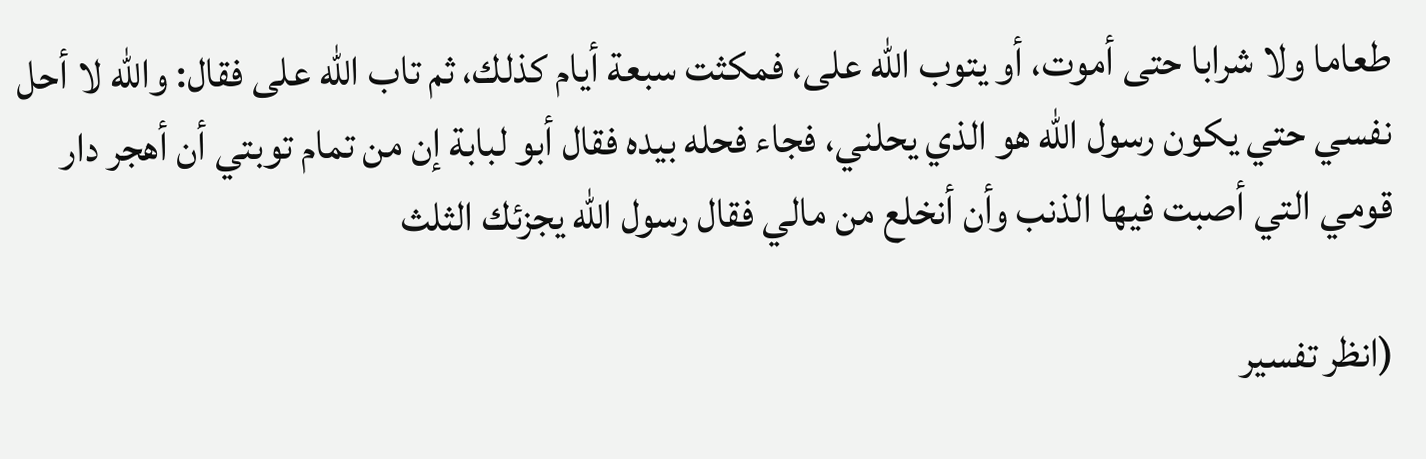طعاما ولا شرابا حتى أموت، أو يتوب الله على، فمكثت سبعة أيام كذلك، ثم تاب الله على فقال: والله لا أحل نفسي حتي يكون رسول الله هو الذي يحلني، فجاء فحله بيده فقال أبو لبابة إن من تمام توبتي أن أهجر دار قومي التي أصبت فيها الذنب وأن أنخلع من مالي فقال رسول الله يجزئك الثلث

(انظر تفسير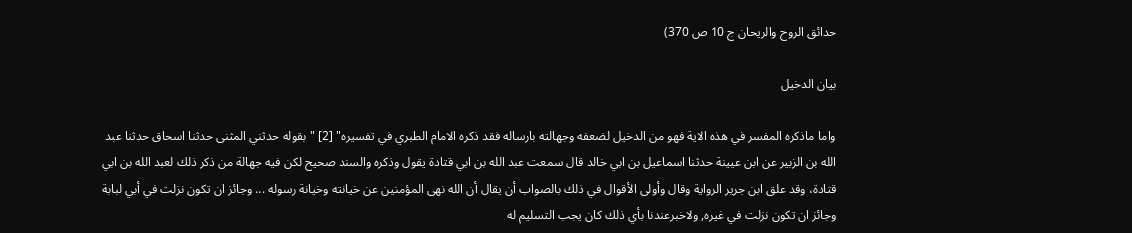حدائق الروح والريحان ج 10 ص 370)

بيان الدخيل

واما ماذكره المفسر في هذه الاية فهو من الدخيل لضعفه وجهالته بارساله فقد ذكره الامام الطبري في تفسيره" [2] "بقوله حدثني المثنى حدثنا اسحاق حدثنا عبد الله بن الزبير عن ابن عيينة حدثنا اسماعيل بن ابي خالد قال سمعت عبد الله بن ابي قتادة يقول وذكره والسند صحيح لكن فيه جهالة من ذكر ذلك لعبد الله بن ابي قتادة، وقد علق ابن جرير الرواية وقال وأولى الأقوال في ذلك بالصواب أن يقال أن الله نهى المؤمنين عن خيانته وخيانة رسوله ... وجائز ان تكون نزلت في أبي لبابة وجائز ان تكون نزلت في غيره, ولاخبرعندنا بأي ذلك كان يجب التسليم له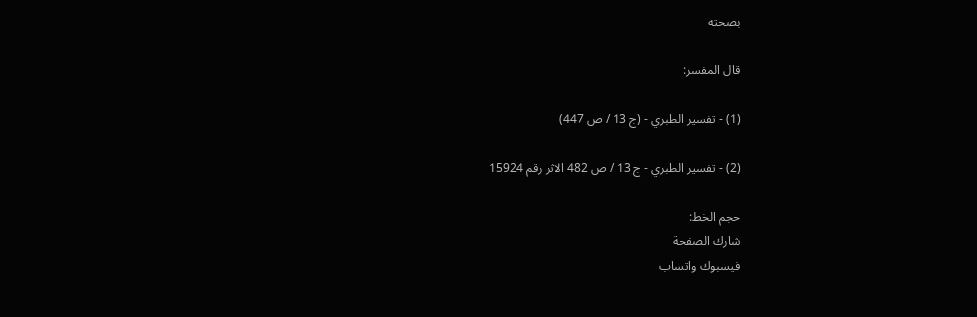بصحته

قال المفسر:

(1) - تفسير الطبري - (ج 13 / ص 447)

(2) - تفسير الطبري - ج 13 / ص 482 الاثر رقم 15924

حجم الخط:
شارك الصفحة
فيسبوك واتساب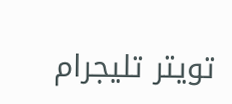تويتر تليجرام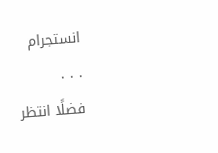انستجرام
. . .
فضلًا انتظر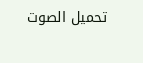تحميل الصوت